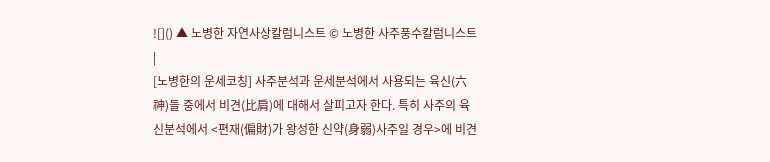![]() ▲ 노병한 자연사상칼럼니스트 © 노병한 사주풍수칼럼니스트 |
[노병한의 운세코칭] 사주분석과 운세분석에서 사용되는 육신(六神)들 중에서 비견(比肩)에 대해서 살피고자 한다. 특히 사주의 육신분석에서 <편재(偏財)가 왕성한 신약(身弱)사주일 경우>에 비견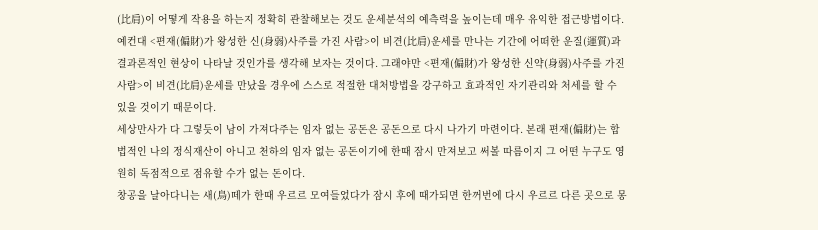(比肩)이 어떻게 작용을 하는지 정확히 관찰해보는 것도 운세분석의 예측력을 높이는데 매우 유익한 접근방법이다.
예컨대 <편재(偏財)가 왕성한 신(身弱)사주를 가진 사람>이 비견(比肩)운세를 만나는 기간에 어떠한 운질(運質)과 결과론적인 현상이 나타날 것인가를 생각해 보자는 것이다. 그래야만 <편재(偏財)가 왕성한 신약(身弱)사주를 가진 사람>이 비견(比肩)운세를 만났을 경우에 스스로 적절한 대처방법을 강구하고 효과적인 자기관리와 처세를 할 수 있을 것이기 때문이다.
세상만사가 다 그렇듯이 남이 가져다주는 임자 없는 공돈은 공돈으로 다시 나가기 마련이다. 본래 편재(偏財)는 합법적인 나의 정식재산이 아니고 천하의 임자 없는 공돈이기에 한때 잠시 만져보고 써볼 따름이지 그 어떤 누구도 영원히 독점적으로 점유할 수가 없는 돈이다.
창공을 날아다니는 새(鳥)떼가 한때 우르르 모여들었다가 잠시 후에 때가되면 한꺼번에 다시 우르르 다른 곳으로 몽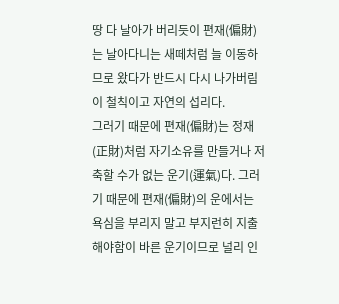땅 다 날아가 버리듯이 편재(偏財)는 날아다니는 새떼처럼 늘 이동하므로 왔다가 반드시 다시 나가버림이 철칙이고 자연의 섭리다.
그러기 때문에 편재(偏財)는 정재(正財)처럼 자기소유를 만들거나 저축할 수가 없는 운기(運氣)다. 그러기 때문에 편재(偏財)의 운에서는 욕심을 부리지 말고 부지런히 지출해야함이 바른 운기이므로 널리 인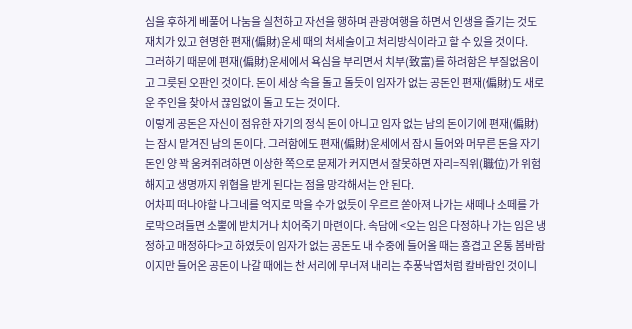심을 후하게 베풀어 나눔을 실천하고 자선을 행하며 관광여행을 하면서 인생을 즐기는 것도 재치가 있고 현명한 편재(偏財)운세 때의 처세술이고 처리방식이라고 할 수 있을 것이다.
그러하기 때문에 편재(偏財)운세에서 욕심을 부리면서 치부(致富)를 하려함은 부질없음이고 그릇된 오판인 것이다. 돈이 세상 속을 돌고 돌듯이 임자가 없는 공돈인 편재(偏財)도 새로운 주인을 찾아서 끊임없이 돌고 도는 것이다.
이렇게 공돈은 자신이 점유한 자기의 정식 돈이 아니고 임자 없는 남의 돈이기에 편재(偏財)는 잠시 맡겨진 남의 돈이다. 그러함에도 편재(偏財)운세에서 잠시 들어와 머무른 돈을 자기 돈인 양 꽉 움켜쥐려하면 이상한 쪽으로 문제가 커지면서 잘못하면 자리=직위(職位)가 위험해지고 생명까지 위협을 받게 된다는 점을 망각해서는 안 된다.
어차피 떠나야할 나그네를 억지로 막을 수가 없듯이 우르르 쏟아져 나가는 새떼나 소떼를 가로막으려들면 소뿔에 받치거나 치어죽기 마련이다. 속담에 <오는 임은 다정하나 가는 임은 냉정하고 매정하다>고 하였듯이 임자가 없는 공돈도 내 수중에 들어올 때는 흥겹고 온통 봄바람이지만 들어온 공돈이 나갈 때에는 찬 서리에 무너져 내리는 추풍낙엽처럼 칼바람인 것이니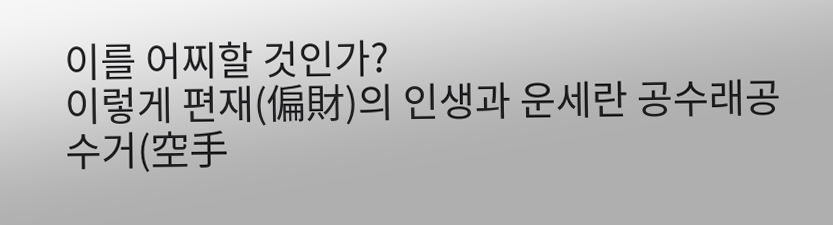이를 어찌할 것인가?
이렇게 편재(偏財)의 인생과 운세란 공수래공수거(空手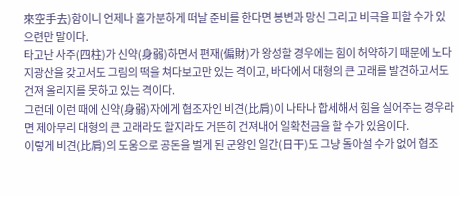來空手去)함이니 언제나 홀가분하게 떠날 준비를 한다면 봉변과 망신 그리고 비극을 피할 수가 있으련만 말이다.
타고난 사주(四柱)가 신약(身弱)하면서 편재(偏財)가 왕성할 경우에는 힘이 허약하기 때문에 노다지광산을 갖고서도 그림의 떡을 쳐다보고만 있는 격이고, 바다에서 대형의 큰 고래를 발견하고서도 건져 올리지를 못하고 있는 격이다.
그런데 이런 때에 신약(身弱)자에게 협조자인 비견(比肩)이 나타나 합세해서 힘을 실어주는 경우라면 제아무리 대형의 큰 고래라도 할지라도 거뜬히 건져내어 일확천금을 할 수가 있음이다.
이렇게 비견(比肩)의 도움으로 공돈을 벌게 된 군왕인 일간(日干)도 그냥 돌아설 수가 없어 협조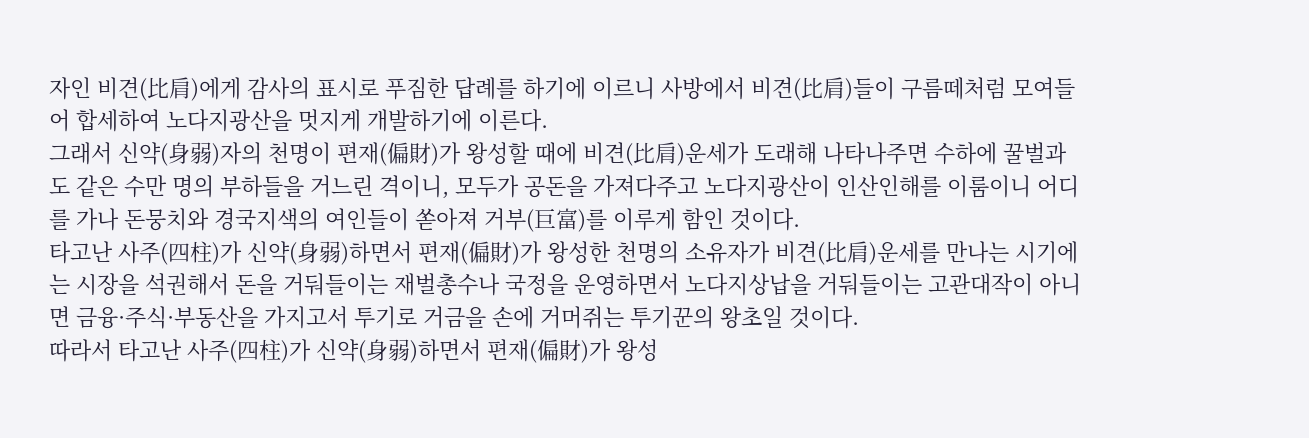자인 비견(比肩)에게 감사의 표시로 푸짐한 답례를 하기에 이르니 사방에서 비견(比肩)들이 구름떼처럼 모여들어 합세하여 노다지광산을 멋지게 개발하기에 이른다.
그래서 신약(身弱)자의 천명이 편재(偏財)가 왕성할 때에 비견(比肩)운세가 도래해 나타나주면 수하에 꿀벌과도 같은 수만 명의 부하들을 거느린 격이니, 모두가 공돈을 가져다주고 노다지광산이 인산인해를 이룸이니 어디를 가나 돈뭉치와 경국지색의 여인들이 쏟아져 거부(巨富)를 이루게 함인 것이다.
타고난 사주(四柱)가 신약(身弱)하면서 편재(偏財)가 왕성한 천명의 소유자가 비견(比肩)운세를 만나는 시기에는 시장을 석권해서 돈을 거둬들이는 재벌총수나 국정을 운영하면서 노다지상납을 거둬들이는 고관대작이 아니면 금융·주식·부동산을 가지고서 투기로 거금을 손에 거머쥐는 투기꾼의 왕초일 것이다.
따라서 타고난 사주(四柱)가 신약(身弱)하면서 편재(偏財)가 왕성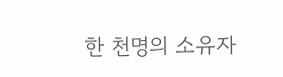한 천명의 소유자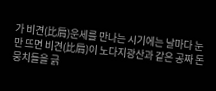가 비견(比肩)운세를 만나는 시기에는 날마다 눈만 뜨면 비견(比肩)이 노다지광산과 같은 공짜 돈뭉치들을 긁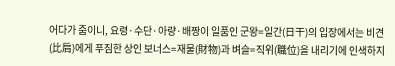어다가 줌이니, 요령·수단·아량·배짱이 일품인 군왕=일간(日干)의 입장에서는 비견(比肩)에게 푸짐한 상인 보너스=재물(財物)과 벼슬=직위(職位)을 내리기에 인색하지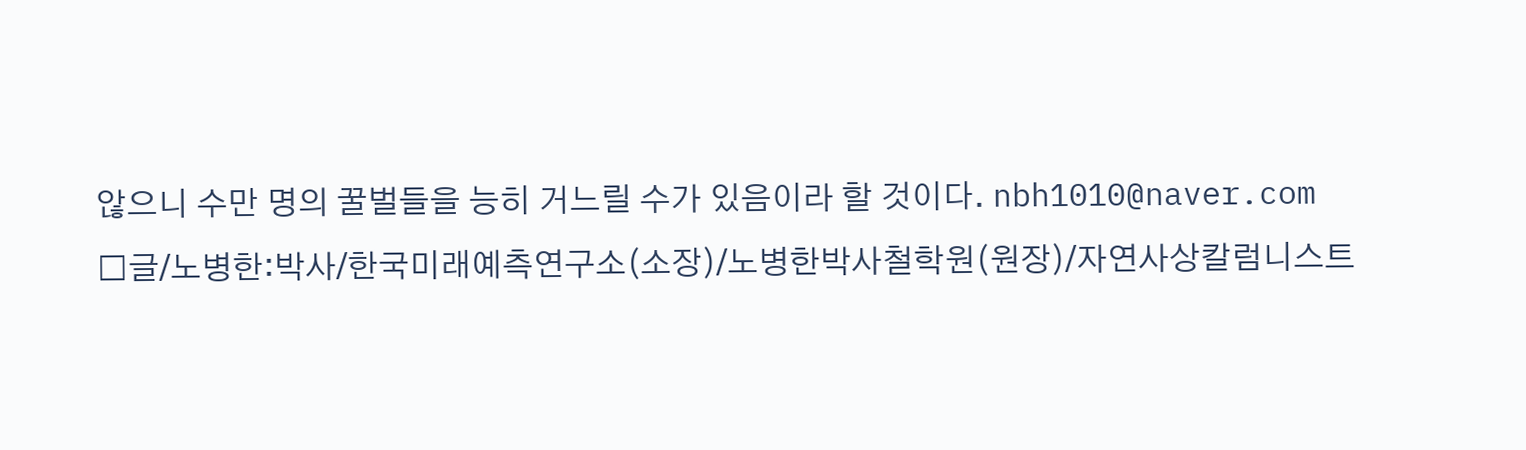않으니 수만 명의 꿀벌들을 능히 거느릴 수가 있음이라 할 것이다. nbh1010@naver.com
□글/노병한:박사/한국미래예측연구소(소장)/노병한박사철학원(원장)/자연사상칼럼니스트